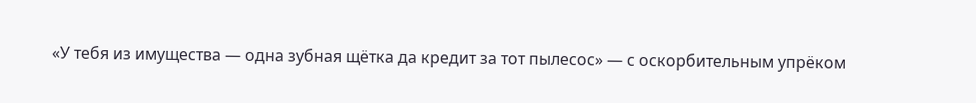«У тебя из имущества — одна зубная щётка да кредит за тот пылесос» — с оскорбительным упрёком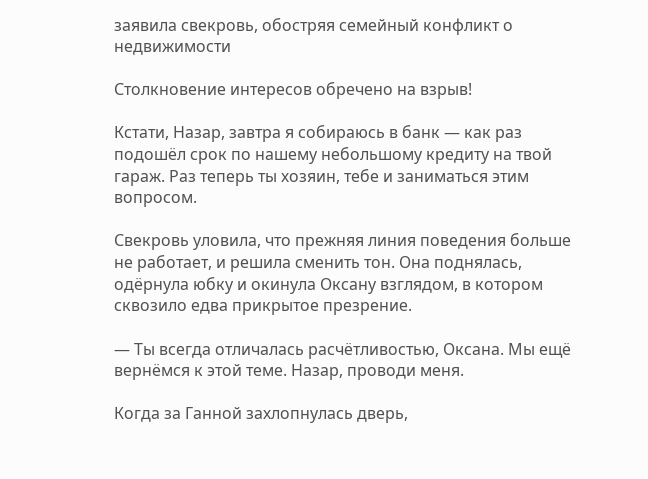заявила свекровь, обостряя семейный конфликт о недвижимости

Столкновение интересов обречено на взрыв!

Кстати, Назар, завтра я собираюсь в банк — как раз подошёл срок по нашему небольшому кредиту на твой гараж. Раз теперь ты хозяин, тебе и заниматься этим вопросом.

Свекровь уловила, что прежняя линия поведения больше не работает, и решила сменить тон. Она поднялась, одёрнула юбку и окинула Оксану взглядом, в котором сквозило едва прикрытое презрение.

— Ты всегда отличалась расчётливостью, Оксана. Мы ещё вернёмся к этой теме. Назар, проводи меня.

Когда за Ганной захлопнулась дверь,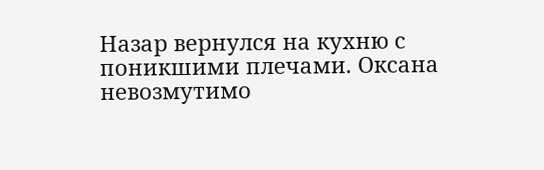Назар вернулся на кухню с поникшими плечами. Оксана невозмутимо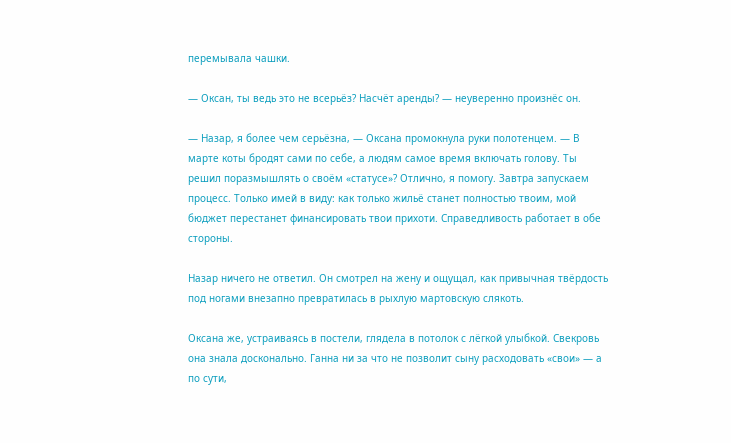перемывала чашки.

— Оксан, ты ведь это не всерьёз? Насчёт аренды? — неуверенно произнёс он.

— Назар, я более чем серьёзна, — Оксана промокнула руки полотенцем. — В марте коты бродят сами по себе, а людям самое время включать голову. Ты решил поразмышлять о своём «статусе»? Отлично, я помогу. Завтра запускаем процесс. Только имей в виду: как только жильё станет полностью твоим, мой бюджет перестанет финансировать твои прихоти. Справедливость работает в обе стороны.

Назар ничего не ответил. Он смотрел на жену и ощущал, как привычная твёрдость под ногами внезапно превратилась в рыхлую мартовскую слякоть.

Оксана же, устраиваясь в постели, глядела в потолок с лёгкой улыбкой. Свекровь она знала досконально. Ганна ни за что не позволит сыну расходовать «свои» — а по сути,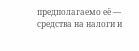предполагаемо её — средства на налоги и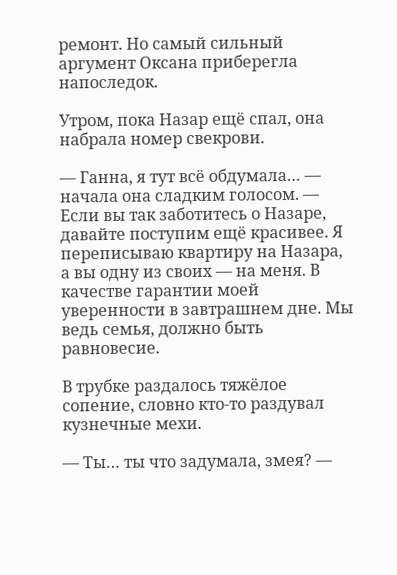ремонт. Но самый сильный аргумент Оксана приберегла напоследок.

Утром, пока Назар ещё спал, она набрала номер свекрови.

— Ганна, я тут всё обдумала… — начала она сладким голосом. — Если вы так заботитесь о Назаре, давайте поступим ещё красивее. Я переписываю квартиру на Назара, а вы одну из своих — на меня. В качестве гарантии моей уверенности в завтрашнем дне. Мы ведь семья, должно быть равновесие.

В трубке раздалось тяжёлое сопение, словно кто-то раздувал кузнечные мехи.

— Ты… ты что задумала, змея? —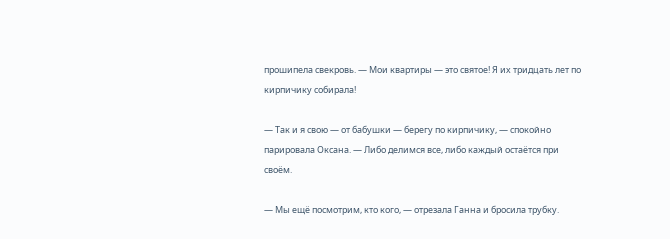прошипела свекровь. — Мои квартиры — это святое! Я их тридцать лет по кирпичику собирала!

— Так и я свою — от бабушки — берегу по кирпичику, — спокойно парировала Оксана. — Либо делимся все, либо каждый остаётся при своём.

— Мы ещё посмотрим, кто кого, — отрезала Ганна и бросила трубку.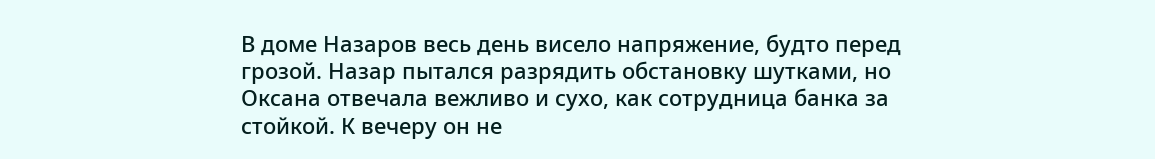В доме Назаров весь день висело напряжение, будто перед грозой. Назар пытался разрядить обстановку шутками, но Оксана отвечала вежливо и сухо, как сотрудница банка за стойкой. К вечеру он не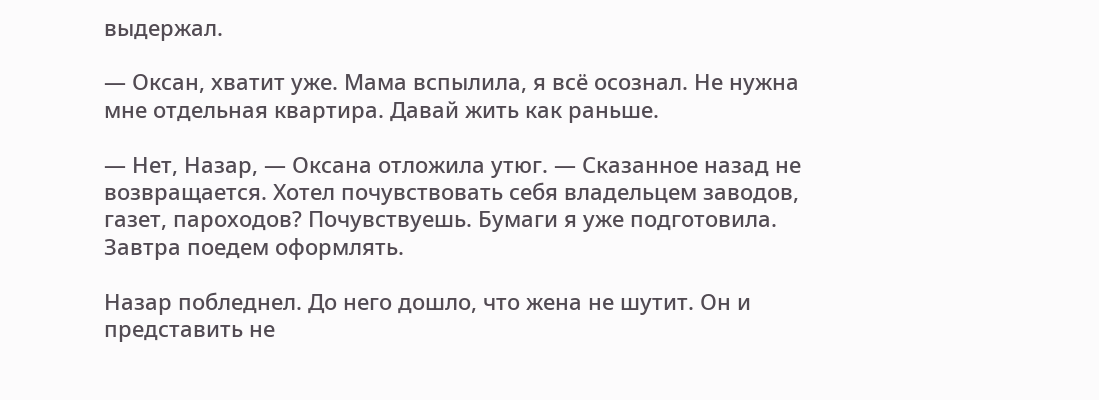выдержал.

— Оксан, хватит уже. Мама вспылила, я всё осознал. Не нужна мне отдельная квартира. Давай жить как раньше.

— Нет, Назар, — Оксана отложила утюг. — Сказанное назад не возвращается. Хотел почувствовать себя владельцем заводов, газет, пароходов? Почувствуешь. Бумаги я уже подготовила. Завтра поедем оформлять.

Назар побледнел. До него дошло, что жена не шутит. Он и представить не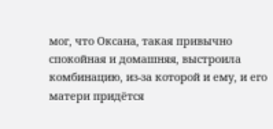мог, что Оксана, такая привычно спокойная и домашняя, выстроила комбинацию, из‑за которой и ему, и его матери придётся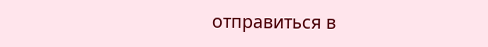отправиться в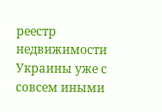реестр недвижимости Украины уже с совсем иными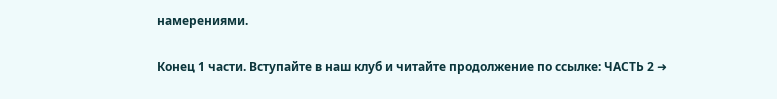намерениями.

Конец 1 части. Вступайте в наш клуб и читайте продолжение по ссылке: ЧАСТЬ 2 ➜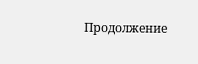Продолжение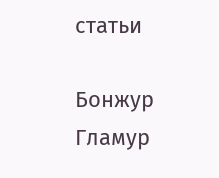статьи

Бонжур Гламур